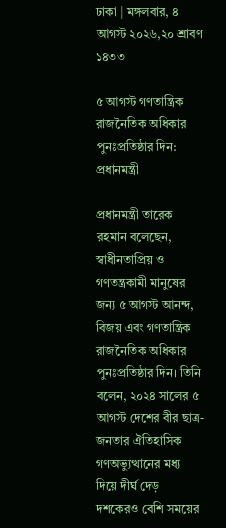ঢাকা | মঙ্গলবার, ৪ আগস্ট ২০২৬,২০ শ্রাবণ ১৪৩৩

৫ আগস্ট গণতান্ত্রিক রাজনৈতিক অধিকার পুনঃপ্রতিষ্ঠার দিন: প্রধানমন্ত্রী

প্রধানমন্ত্রী তারেক রহমান বলেছেন, স্বাধীনতাপ্রিয় ও গণতন্ত্রকামী মানুষের জন্য ৫ আগস্ট আনন্দ, বিজয় এবং গণতান্ত্রিক রাজনৈতিক অধিকার পুনঃপ্রতিষ্ঠার দিন। তিনি বলেন, ২০২৪ সালের ৫ আগস্ট দেশের বীর ছাত্র-জনতার ঐতিহাসিক গণঅভ্যুত্থানের মধ্য দিয়ে দীর্ঘ দেড় দশকেরও বেশি সময়ের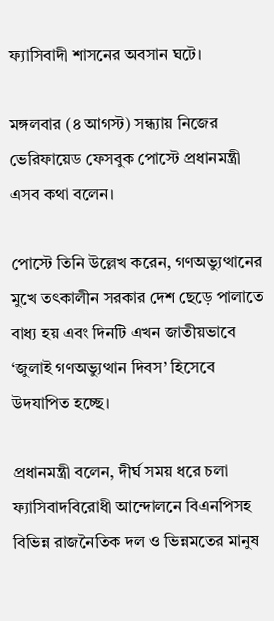ফ্যাসিবাদী শাসনের অবসান ঘটে।

মঙ্গলবার (৪ আগস্ট) সন্ধ্যায় নিজের ভেরিফায়েড ফেসবুক পোস্টে প্রধানমন্ত্রী এসব কথা বলেন।

পোস্টে তিনি উল্লেখ করেন, গণঅভ্যুত্থানের মুখে তৎকালীন সরকার দেশ ছেড়ে পালাতে বাধ্য হয় এবং দিনটি এখন জাতীয়ভাবে ‘জুলাই গণঅভ্যুত্থান দিবস’ হিসেবে উদযাপিত হচ্ছে।

প্রধানমন্ত্রী বলেন, দীর্ঘ সময় ধরে চলা ফ্যাসিবাদবিরোধী আন্দোলনে বিএনপিসহ বিভিন্ন রাজনৈতিক দল ও ভিন্নমতের মানুষ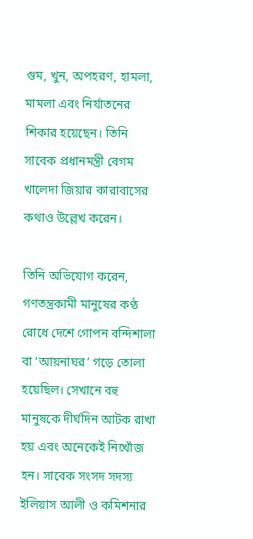গুম, খুন, অপহরণ, হামলা, মামলা এবং নির্যাতনের শিকার হয়েছেন। তিনি সাবেক প্রধানমন্ত্রী বেগম খালেদা জিয়ার কারাবাসের কথাও উল্লেখ করেন।

তিনি অভিযোগ করেন, গণতন্ত্রকামী মানুষের কণ্ঠ রোধে দেশে গোপন বন্দিশালা বা ‘আয়নাঘর’ গড়ে তোলা হয়েছিল। সেখানে বহু মানুষকে দীর্ঘদিন আটক রাখা হয় এবং অনেকেই নিখোঁজ হন। সাবেক সংসদ সদস্য ইলিয়াস আলী ও কমিশনার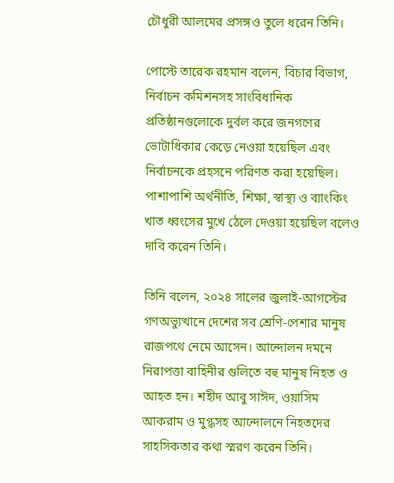চৌধুরী আলমের প্রসঙ্গও তুলে ধরেন তিনি।

পোস্টে তারেক রহমান বলেন, বিচার বিভাগ, নির্বাচন কমিশনসহ সাংবিধানিক প্রতিষ্ঠানগুলোকে দুর্বল করে জনগণের ভোটাধিকার কেড়ে নেওয়া হয়েছিল এবং নির্বাচনকে প্রহসনে পরিণত করা হয়েছিল। পাশাপাশি অর্থনীতি, শিক্ষা, স্বাস্থ্য ও ব্যাংকিং খাত ধ্বংসের মুখে ঠেলে দেওয়া হয়েছিল বলেও দাবি করেন তিনি।

তিনি বলেন, ২০২৪ সালের জুলাই-আগস্টের গণঅভ্যুত্থানে দেশের সব শ্রেণি-পেশার মানুষ রাজপথে নেমে আসেন। আন্দোলন দমনে নিরাপত্তা বাহিনীর গুলিতে বহু মানুষ নিহত ও আহত হন। শহীদ আবু সাঈদ, ওয়াসিম আকরাম ও মুগ্ধসহ আন্দোলনে নিহতদের সাহসিকতার কথা স্মরণ করেন তিনি।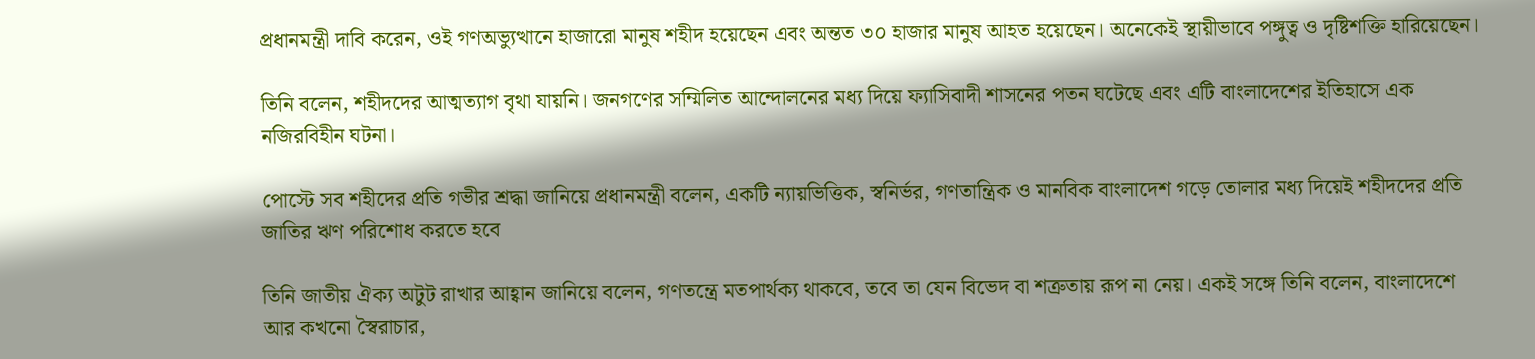প্রধানমন্ত্রী দাবি করেন, ওই গণঅভ্যুত্থানে হাজারো মানুষ শহীদ হয়েছেন এবং অন্তত ৩০ হাজার মানুষ আহত হয়েছেন। অনেকেই স্থায়ীভাবে পঙ্গুত্ব ও দৃষ্টিশক্তি হারিয়েছেন।

তিনি বলেন, শহীদদের আত্মত্যাগ বৃথা যায়নি। জনগণের সম্মিলিত আন্দোলনের মধ্য দিয়ে ফ্যাসিবাদী শাসনের পতন ঘটেছে এবং এটি বাংলাদেশের ইতিহাসে এক নজিরবিহীন ঘটনা।

পোস্টে সব শহীদের প্রতি গভীর শ্রদ্ধা জানিয়ে প্রধানমন্ত্রী বলেন, একটি ন্যায়ভিত্তিক, স্বনির্ভর, গণতান্ত্রিক ও মানবিক বাংলাদেশ গড়ে তোলার মধ্য দিয়েই শহীদদের প্রতি জাতির ঋণ পরিশোধ করতে হবে

তিনি জাতীয় ঐক্য অটুট রাখার আহ্বান জানিয়ে বলেন, গণতন্ত্রে মতপার্থক্য থাকবে, তবে তা যেন বিভেদ বা শত্রুতায় রূপ না নেয়। একই সঙ্গে তিনি বলেন, বাংলাদেশে আর কখনো স্বৈরাচার,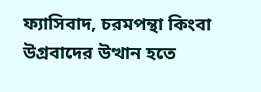ফ্যাসিবাদ, চরমপন্থা কিংবা উগ্রবাদের উত্থান হতে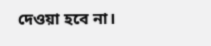দেওয়া হবে না।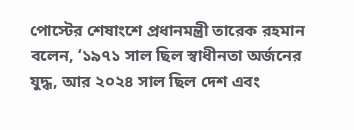পোস্টের শেষাংশে প্রধানমন্ত্রী তারেক রহমান বলেন, ‘১৯৭১ সাল ছিল স্বাধীনতা অর্জনের যুদ্ধ, আর ২০২৪ সাল ছিল দেশ এবং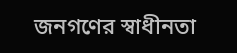জনগণের স্বাধীনতা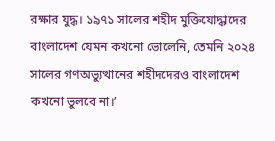রক্ষার যুদ্ধ। ১৯৭১ সালের শহীদ মুক্তিযোদ্ধাদের বাংলাদেশ যেমন কখনো ভোলেনি, তেমনি ২০২৪ সালের গণঅভ্যুত্থানের শহীদদেরও বাংলাদেশ কখনো ভুলবে না।’